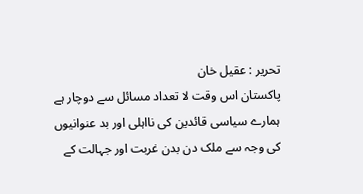تحریر : عقیل خان
پاکستان اس وقت لا تعداد مسائل سے دوچار ہے ہمارے سیاسی قائدین کی نااہلی اور بد عنوانیوں کی وجہ سے ملک دن بدن غربت اور جہالت کے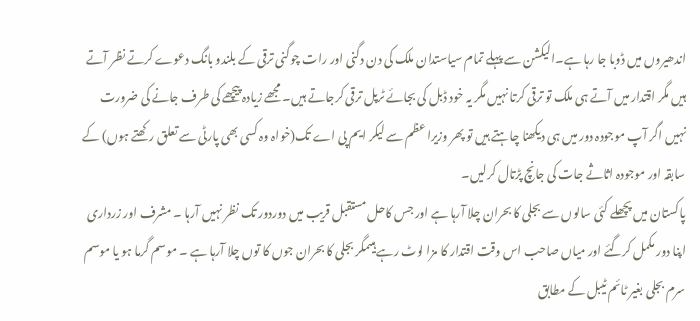اندھیروں میں ڈوبا جا رہا ہے۔الیکشن سے پہلے تمام سیاستدان ملک کی دن دگنی اور رات چوگنی ترقی کے بلندو بانگ دعوے کرتے نظر آتے ہیں مگر اقتدار میں آتے ہی ملک تو ترقی کرتا نہیں مگر یہ خود ڈبل کی بجائے ٹرپل ترقی کرجاتے ہیں۔ مجھے زیادہ پیچھے کی طرف جانے کی ضرورت نہیں اگر آپ موجودہ دور میں ہی دیکھنا چاہتے ہیں تو پھر وزیرا عظم سے لیکر ایم پی اے تک(خواہ وہ کسی بھی پارٹی سے تعلق رکھتے ہوں) کے سابقہ اور موجودہ اثاثے جات کی جانچ پڑتال کرلیں۔
پاکستان میں پچھلے کئی سالوں سے بجلی کا بحران چلا آرہا ہے اور جس کاحل مستقبل قریب میں دوردور تک نظر نہیں آرہا ۔ مشرف اور زرداری اپنا دور مکمل کرگئے اور میاں صاحب اس وقت اقتدار کا مزا لوٹ رہے ہیںمگر بجلی کا بحران جوں کا توں چلا آرہا ہے ۔ موسم گرما ہو یا موسم سرم بجلی بغیر ٹائم ٹیبل کے مطابق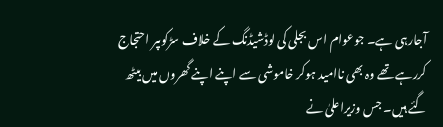آجارہی ہے۔ جوعوام اس بجلی کی لوڈشیڈنگ کے خلاف سڑکوںپر احتجاج کررہے تھے وہ بھی ناامید ہوکر خاموشی سے اپنے اپنے گھروں میں بیٹھ گئے ہیں۔ جس وزیراعلیٰ نے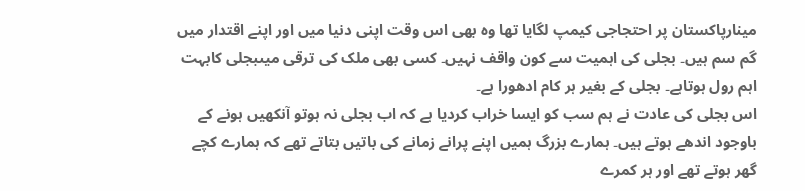مینارپاکستان پر احتجاجی کیمپ لگایا تھا وہ بھی اس وقت اپنی دنیا میں اور اپنے اقتدار میں گم سم ہیں۔ بجلی کی اہمیت سے کون واقف نہیں۔ کسی بھی ملک کی ترقی میںبجلی کابہت اہم رول ہوتاہے۔ بجلی کے بغیر ہر کام ادھورا ہے۔
اس بجلی کی عادت نے ہم سب کو ایسا خراب کردیا ہے کہ اب بجلی نہ ہوتو آنکھیں ہونے کے باوجود اندھے ہوتے ہیں۔ ہمارے بزرگ ہمیں اپنے پرانے زمانے کی باتیں بتاتے تھے کہ ہمارے کچے گھر ہوتے تھے اور ہر کمرے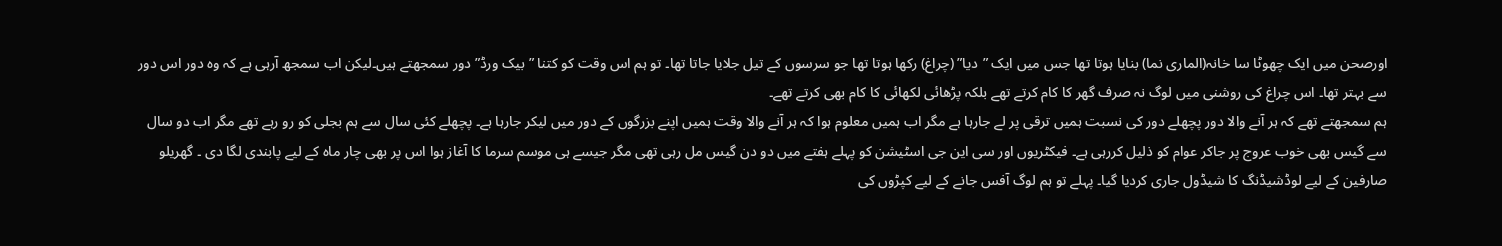اورصحن میں ایک چھوٹا سا خانہ(الماری نما) بنایا ہوتا تھا جس میں ایک ”دیا” (چراغ) رکھا ہوتا تھا جو سرسوں کے تیل جلایا جاتا تھا۔ تو ہم اس وقت کو کتنا ”بیک ورڈ” دور سمجھتے ہیں۔لیکن اب سمجھ آرہی ہے کہ وہ دور اس دور سے بہتر تھا۔ اس چراغ کی روشنی میں لوگ نہ صرف گھر کا کام کرتے تھے بلکہ پڑھائی لکھائی کا کام بھی کرتے تھے۔
ہم سمجھتے تھے کہ ہر آنے والا دور پچھلے دور کی نسبت ہمیں ترقی پر لے جارہا ہے مگر اب ہمیں معلوم ہوا کہ ہر آنے والا وقت ہمیں اپنے بزرگوں کے دور میں لیکر جارہا ہے۔ پچھلے کئی سال سے ہم بجلی کو رو رہے تھے مگر اب دو سال سے گیس بھی خوب عروج پر جاکر عوام کو ذلیل کررہی ہے۔ فیکٹریوں اور سی این جی اسٹیشن کو پہلے ہفتے میں دو دن گیس مل رہی تھی مگر جیسے ہی موسم سرما کا آغاز ہوا اس پر بھی چار ماہ کے لیے پابندی لگا دی ۔ گھریلو صارفین کے لیے لوڈشیڈنگ کا شیڈول جاری کردیا گیا۔ پہلے تو ہم لوگ آفس جانے کے لیے کپڑوں کی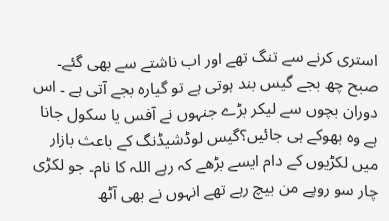استری کرنے سے تنگ تھے اور اب ناشتے سے بھی گئے۔ صبح چھ بجے گیس بند ہوتی ہے تو گیارہ بجے آتی ہے ۔ اس دوران بچوں سے لیکر بڑے جنہوں نے آفس یا سکول جانا ہے وہ بھوکے ہی جائیں؟گیس لوڈشیڈنگ کے باعث بازار میں لکڑیوں کے دام ایسے بڑھے کہ رہے اللہ کا نام۔ جو لکڑی چار سو روپے من بیچ رہے تھے انہوں نے بھی آٹھ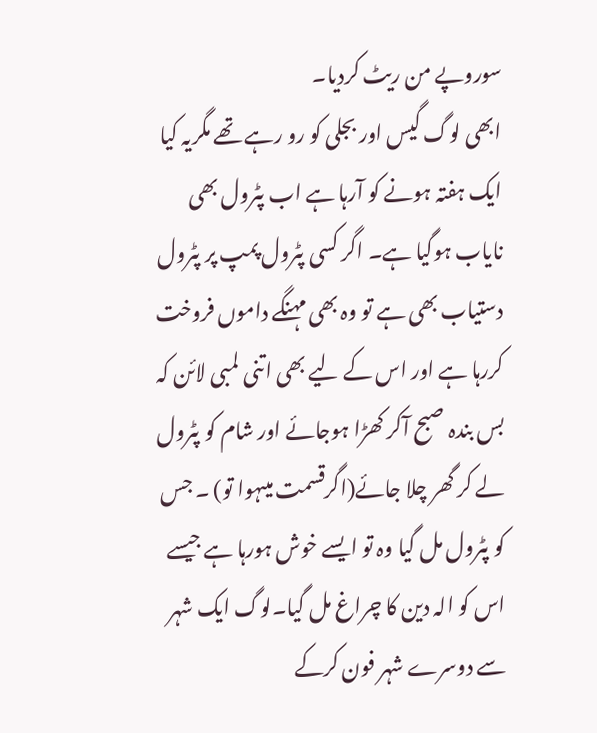سوروپے من ریٹ کردیا۔
ابھی لوگ گیس اور بجلی کو رو رہے تھے مگریہ کیا ایک ہفتہ ہونے کو آرہا ہے اب پٹرول بھی نایاب ہوگیا ہے۔ اگر کسی پٹرول پمپ پر پٹرول دستیاب بھی ہے تو وہ بھی مہنگے داموں فروخت کررہا ہے اور اس کے لیے بھی اتنی لمبی لائن کہ بس بندہ صبح آکر کھڑا ہوجائے اور شام کو پٹرول لے کر گھر چلا جائے(اگرقسمت میںہوا تو) ۔ جس کو پٹرول مل گیا وہ تو ایسے خوش ہورہا ہے جیسے اس کو الہ دین کا چراغ مل گیا۔لوگ ایک شہر سے دوسرے شہر فون کرکے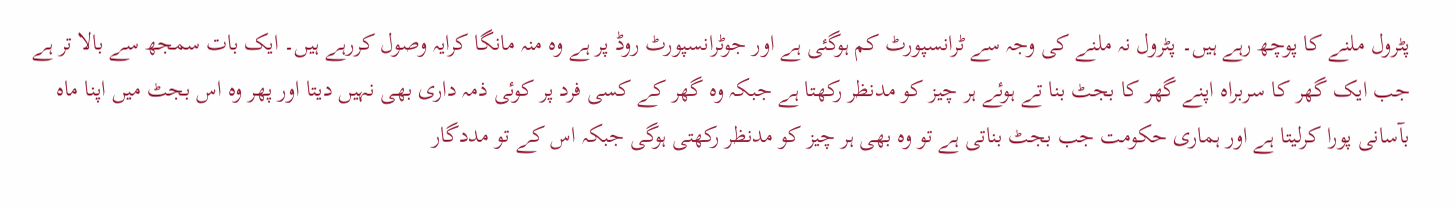پٹرول ملنے کا پوچھ رہے ہیں۔ پٹرول نہ ملنے کی وجہ سے ٹرانسپورٹ کم ہوگئی ہے اور جوٹرانسپورٹ روڈ پر ہے وہ منہ مانگا کرایہ وصول کررہے ہیں۔ ایک بات سمجھ سے بالا تر ہے جب ایک گھر کا سربراہ اپنے گھر کا بجٹ بنا تے ہوئے ہر چیز کو مدنظر رکھتا ہے جبکہ وہ گھر کے کسی فرد پر کوئی ذمہ داری بھی نہیں دیتا اور پھر وہ اس بجٹ میں اپنا ماہ بآسانی پورا کرلیتا ہے اور ہماری حکومت جب بجٹ بناتی ہے تو وہ بھی ہر چیز کو مدنظر رکھتی ہوگی جبکہ اس کے تو مددگار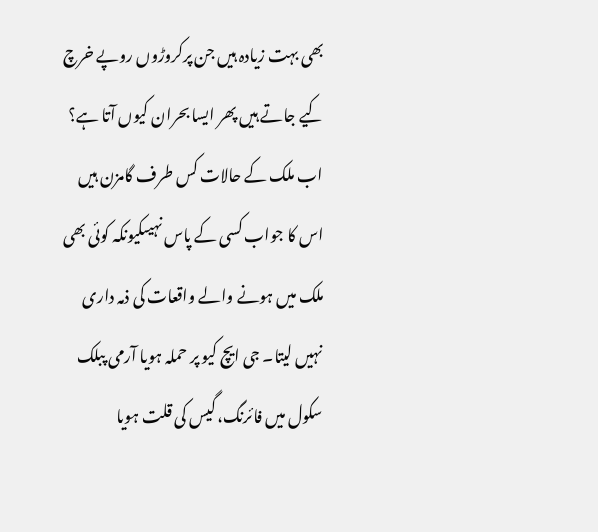بھی بہت زیادہ ہیں جن پرکروڑوں روپے خرچ کیے جاتے ہیں پھر ایسا بحران کیوں آتا ہے؟
اب ملک کے حالات کس طرف گامزن ہیں اس کا جواب کسی کے پاس نہیںکیونکہ کوئی بھی ملک میں ہونے والے واقعات کی ذمہ داری نہیں لیتا۔ جی ایچ کیو پر حملہ ہویا آرمی پبلک سکول میں فائرنگ، گیس کی قلت ہویا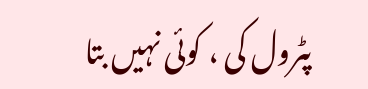پٹرول کی ، کوئی نہیں بتا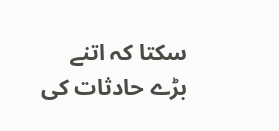سکتا کہ اتنے بڑے حادثات کی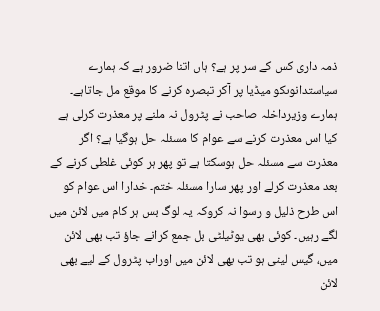ذمہ داری کس کے سر پر ہے؟ ہاں اتنا ضرور ہے کہ ہمارے سیاستدانوںکو میڈیا پر آکر تبصرہ کرنے کا موقع مل جاتاہے۔ ہمارے وزیرداخلہ صاحب نے پٹرول نہ ملنے پر معذرت کرلی ہے کیا اس معذرت کرنے سے عوام کا مسئلہ حل ہوگیا ہے؟ اگر معذرت سے مسئلہ حل ہوسکتا ہے تو پھر ہر کوئی غلطی کرنے کے بعد معذرت کرلے اور پھر سارا مسئلہ ختم۔ خدارا اس عوام کو اس طرح ذلیل و رسوا نہ کروکہ یہ لوگ بس ہر کام میں لائن میں لگے رہیں۔ کوئی بھی یوٹیلٹی بل جمع کرانے جاؤ تب بھی لائن میں، گیس لینی ہو تب بھی لائن میں اوراب پٹرول کے لیے بھی لائن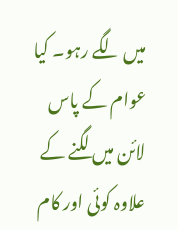میں لگے رہو۔ کیا عوام کے پاس لائن میں لگنے کے علاوہ کوئی اور کام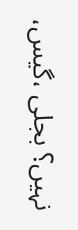نہیں؟ بجلی ،گیس،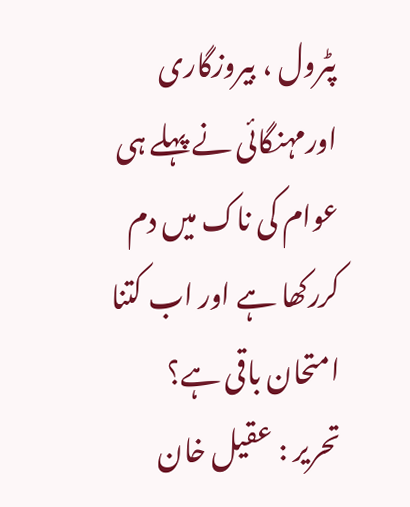پٹرول ، بیروزگاری اورمہنگائی نے پہلے ہی عوام کی ناک میں دم کررکھا ہے اور اب کتنا امتحان باقی ہے؟
تحریر : عقیل خان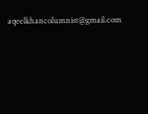aqeelkhancolumnist@gmail.com